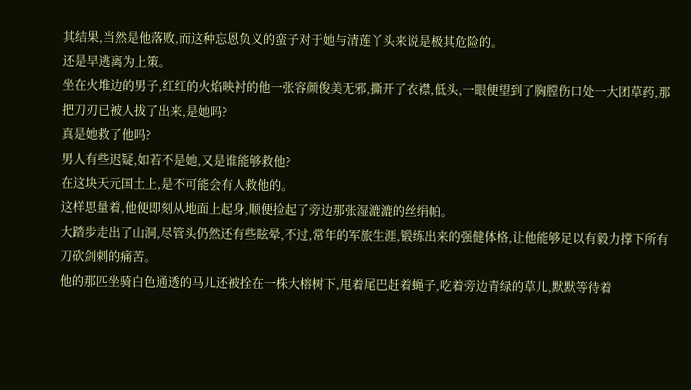其结果,当然是他落败,而这种忘恩负义的蛮子对于她与清莲丫头来说是极其危险的。
还是早逃离为上策。
坐在火堆边的男子,红红的火焰映衬的他一张容颜俊美无邪,撕开了衣襟,低头,一眼便望到了胸膛伤口处一大团草药,那把刀刃已被人拔了出来,是她吗?
真是她救了他吗?
男人有些迟疑,如若不是她,又是谁能够救他?
在这块天元国土上,是不可能会有人救他的。
这样思量着,他便即刻从地面上起身,顺便捡起了旁边那张湿漉漉的丝绢帕。
大踏步走出了山洞,尽管头仍然还有些眩晕,不过,常年的军旅生涯,锻练出来的强健体格,让他能够足以有毅力撑下所有刀砍剑刺的痛苦。
他的那匹坐骑白色通透的马儿还被拴在一株大榕树下,甩着尾巴赶着蝇子,吃着旁边青绿的草儿,默默等待着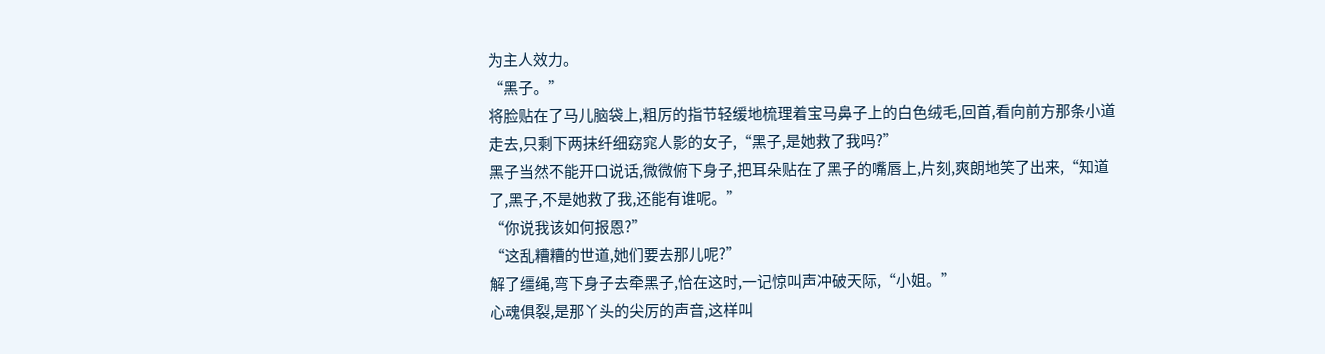为主人效力。
“黑子。”
将脸贴在了马儿脑袋上,粗厉的指节轻缓地梳理着宝马鼻子上的白色绒毛,回首,看向前方那条小道走去,只剩下两抹纤细窈窕人影的女子,“黑子,是她救了我吗?”
黑子当然不能开口说话,微微俯下身子,把耳朵贴在了黑子的嘴唇上,片刻,爽朗地笑了出来,“知道了,黑子,不是她救了我,还能有谁呢。”
“你说我该如何报恩?”
“这乱糟糟的世道,她们要去那儿呢?”
解了缰绳,弯下身子去牵黑子,恰在这时,一记惊叫声冲破天际,“小姐。”
心魂俱裂,是那丫头的尖厉的声音,这样叫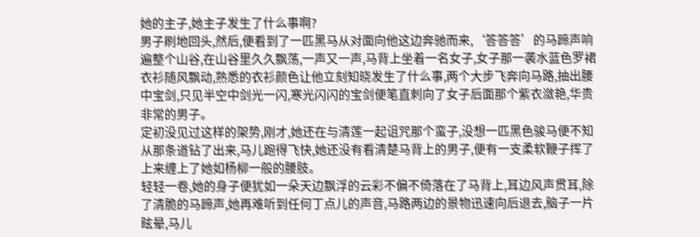她的主子,她主子发生了什么事啊?
男子刷地回头,然后,便看到了一匹黑马从对面向他这边奔驰而来,‘答答答’的马蹄声响遍整个山谷,在山谷里久久飘荡,一声又一声,马背上坐着一名女子,女子那一袭水蓝色罗裙衣衫随风飘动,熟悉的衣衫颜色让他立刻知晓发生了什么事,两个大步飞奔向马路,抽出腰中宝剑,只见半空中剑光一闪,寒光闪闪的宝剑便笔直刺向了女子后面那个紫衣潋艳,华贵非常的男子。
定初没见过这样的架势,刚才,她还在与清莲一起诅咒那个蛮子,没想一匹黑色骏马便不知从那条道钻了出来,马儿跑得飞快,她还没有看清楚马背上的男子,便有一支柔软鞭子挥了上来缠上了她如杨柳一般的腰肢。
轻轻一卷,她的身子便犹如一朵天边飘浮的云彩不偏不倚落在了马背上,耳边风声贯耳,除了清脆的马蹄声,她再难听到任何丁点儿的声音,马路两边的景物迅速向后退去,脑子一片眩晕,马儿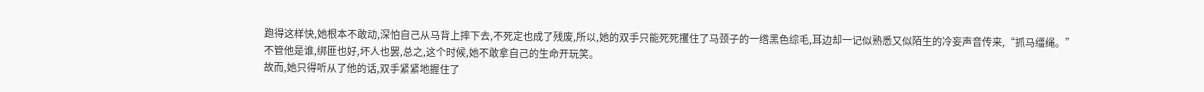跑得这样快,她根本不敢动,深怕自己从马背上摔下去,不死定也成了残废,所以,她的双手只能死死攫住了马颈子的一绺黑色综毛,耳边却一记似熟悉又似陌生的冷妄声音传来,“抓马缰绳。”
不管他是谁,绑匪也好,坏人也罢,总之,这个时候,她不敢拿自己的生命开玩笑。
故而,她只得听从了他的话,双手紧紧地握住了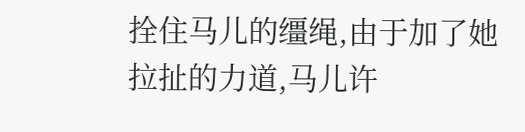拴住马儿的缰绳,由于加了她拉扯的力道,马儿许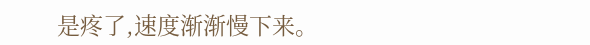是疼了,速度渐渐慢下来。